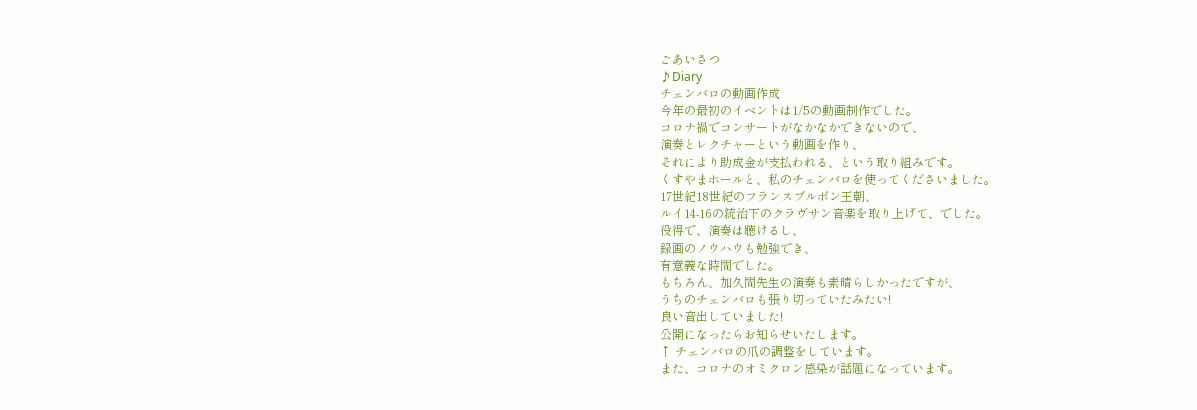ごあいさつ
♪Diary
チェンバロの動画作成
今年の最初のイベントは1/5の動画制作でした。
コロナ禍でコンサートがなかなかできないので、
演奏とレクチャーという動画を作り、
それにより助成金が支払われる、という取り組みです。
くすやまホールと、私のチェンバロを使ってくださいました。
17世紀18世紀のフランスブルボン王朝、
ルイ14-16の統治下のクラヴサン音楽を取り上げて、でした。
役得で、演奏は聴けるし、
録画のノウハウも勉強でき、
有意義な時間でした。
もちろん、加久間先生の演奏も素晴らしかったですが、
うちのチェンバロも張り切っていたみたい!
良い音出していました!
公開になったらお知らせいたします。
↑ チェンバロの爪の調整をしています。
また、コロナのオミクロン感染が話題になっています。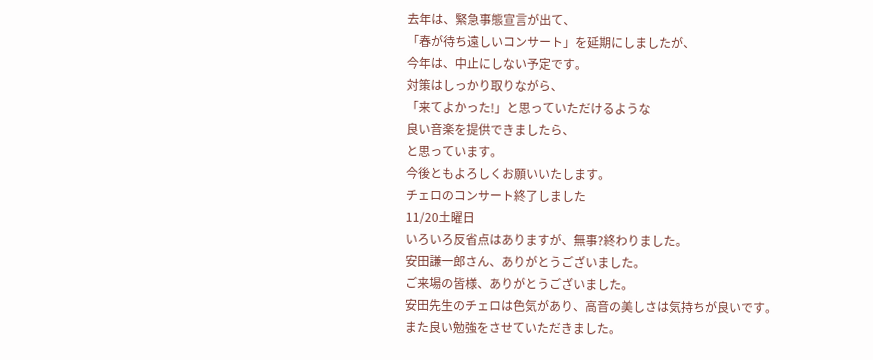去年は、緊急事態宣言が出て、
「春が待ち遠しいコンサート」を延期にしましたが、
今年は、中止にしない予定です。
対策はしっかり取りながら、
「来てよかった!」と思っていただけるような
良い音楽を提供できましたら、
と思っています。
今後ともよろしくお願いいたします。
チェロのコンサート終了しました
11/20土曜日
いろいろ反省点はありますが、無事?終わりました。
安田謙一郎さん、ありがとうございました。
ご来場の皆様、ありがとうございました。
安田先生のチェロは色気があり、高音の美しさは気持ちが良いです。
また良い勉強をさせていただきました。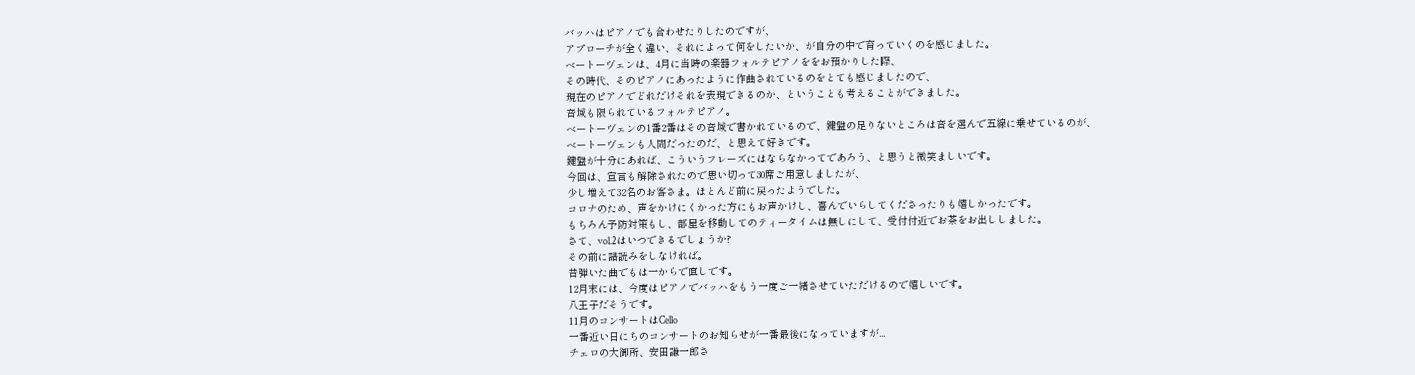バッハはピアノでも合わせたりしたのですが、
アプローチが全く違い、それによって何をしたいか、が自分の中で育っていくのを感じました。
ベートーヴェンは、4月に当時の楽器フォルテピアノををお預かりした際、
その時代、そのピアノにあったように作曲されているのをとても感じましたので、
現在のピアノでどれだけそれを表現できるのか、ということも考えることができました。
音域も限られているフォルテピアノ。
ベートーヴェンの1番2番はその音域で書かれているので、鍵盤の足りないところは音を選んで五線に乗せているのが、
ベートーヴェンも人間だったのだ、と思えて好きです。
鍵盤が十分にあれば、こういうフレーズにはならなかってであろう、と思うと微笑ましいです。
今回は、宣言も解除されたので思い切って30席ご用意しましたが、
少し増えて32名のお客さま。ほとんど前に戻ったようでした。
コロナのため、声をかけにくかった方にもお声かけし、喜んでいらしてくださったりも嬉しかったです。
もちろん予防対策もし、部屋を移動してのティータイムは無しにして、受付付近でお茶をお出ししました。
さて、vol.2はいつできるでしょうか?
その前に譜読みをしなければ。
昔弾いた曲でもは一からで直しです。
12月末には、今度はピアノでバッハをもう一度ご一緒させていただけるので嬉しいです。
八王子だそうです。
11月のコンサートはCello
一番近い日にちのコンサートのお知らせが一番最後になっていますが...
チェロの大御所、安田謙一郎さ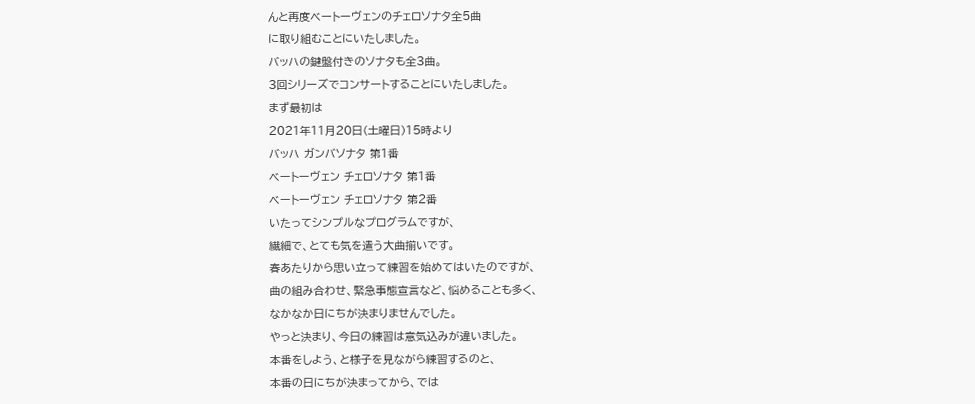んと再度ベートーヴェンのチェロソナタ全5曲
に取り組むことにいたしました。
バッハの鍵盤付きのソナタも全3曲。
3回シリーズでコンサートすることにいたしました。
まず最初は
2021年11月20日(土曜日)15時より
バッハ ガンバソナタ 第1番
ベートーヴェン チェロソナタ 第1番
ベートーヴェン チェロソナタ 第2番
いたってシンプルなプログラムですが、
繊細で、とても気を遣う大曲揃いです。
春あたりから思い立って練習を始めてはいたのですが、
曲の組み合わせ、緊急事態宣言など、悩めることも多く、
なかなか日にちが決まりませんでした。
やっと決まり、今日の練習は意気込みが違いました。
本番をしよう、と様子を見ながら練習するのと、
本番の日にちが決まってから、では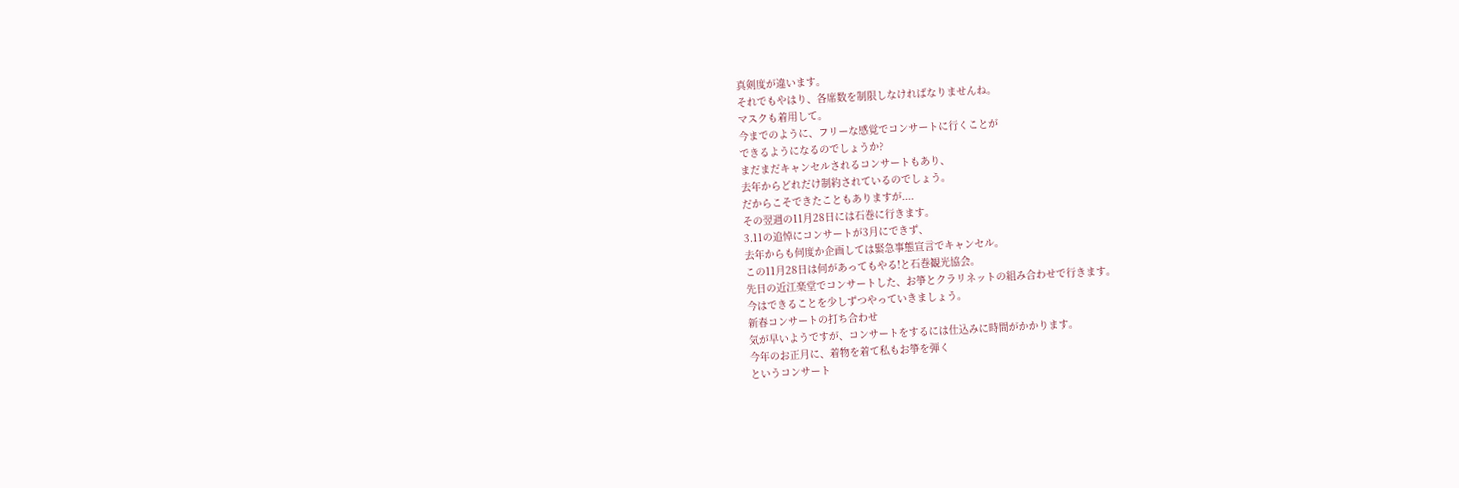真剣度が違います。
それでもやはり、各席数を制限しなければなりませんね。
マスクも着用して。
今までのように、フリーな感覚でコンサートに行くことが
できるようになるのでしょうか?
まだまだキャンセルされるコンサートもあり、
去年からどれだけ制約されているのでしょう。
だからこそできたこともありますが....
その翌週の11月28日には石巻に行きます。
3.11の追悼にコンサートが3月にできず、
去年からも何度か企画しては緊急事態宣言でキャンセル。
この11月28日は何があってもやる!と石巻観光協会。
先日の近江楽堂でコンサートした、お箏とクラリネットの組み合わせで行きます。
今はできることを少しずつやっていきましょう。
新春コンサートの打ち合わせ
気が早いようですが、コンサートをするには仕込みに時間がかかります。
今年のお正月に、着物を着て私もお箏を弾く
というコンサート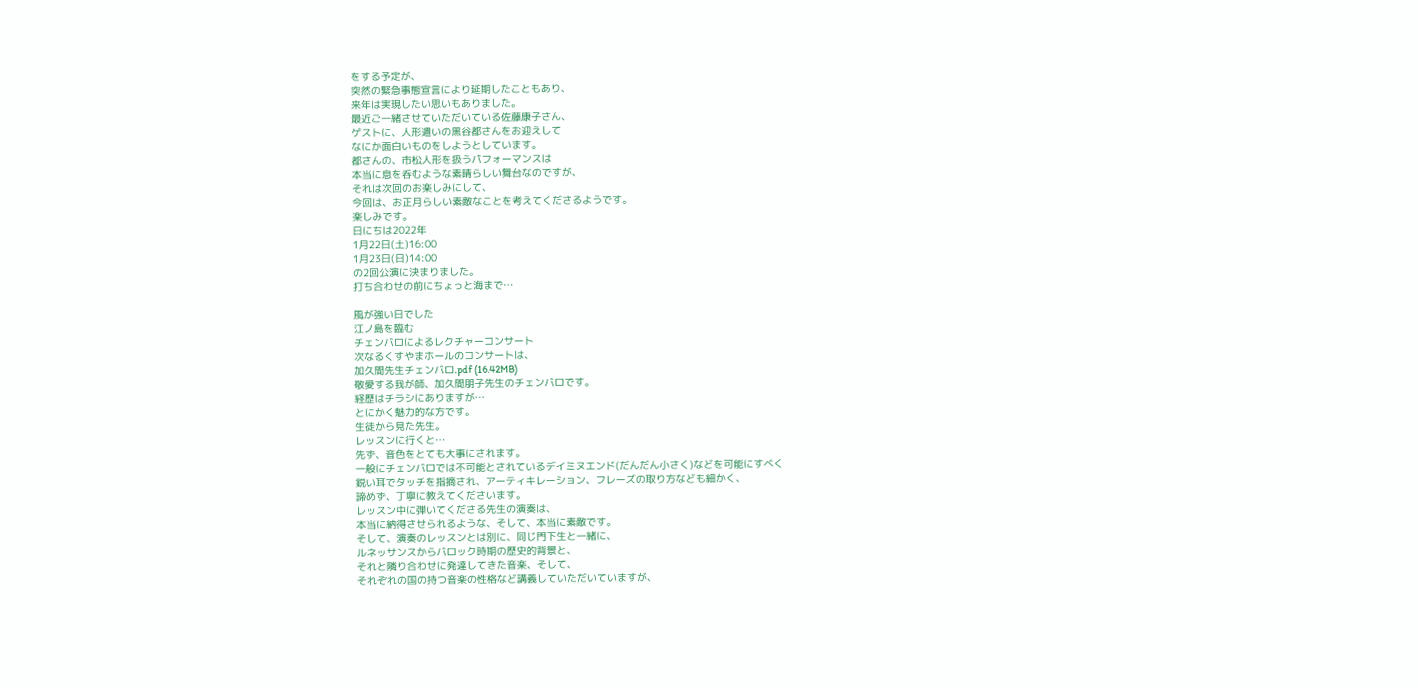をする予定が、
突然の緊急事態宣言により延期したこともあり、
来年は実現したい思いもありました。
最近ご一緒させていただいている佐藤康子さん、
ゲストに、人形遣いの黒谷都さんをお迎えして
なにか面白いものをしようとしています。
都さんの、市松人形を扱うパフォーマンスは
本当に息を呑むような素晴らしい舞台なのですが、
それは次回のお楽しみにして、
今回は、お正月らしい素敵なことを考えてくださるようです。
楽しみです。
日にちは2022年
1月22日(土)16:00
1月23日(日)14:00
の2回公演に決まりました。
打ち合わせの前にちょっと海まで…

風が強い日でした
江ノ島を臨む
チェンバロによるレクチャーコンサート
次なるくすやまホールのコンサートは、
加久間先生チェンバロ.pdf (16.42MB)
敬愛する我が師、加久間朋子先生のチェンバロです。
経歴はチラシにありますが…
とにかく魅力的な方です。
生徒から見た先生。
レッスンに行くと…
先ず、音色をとても大事にされます。
一般にチェンバロでは不可能とされているデイミヌエンド(だんだん小さく)などを可能にすべく
鋭い耳でタッチを指摘され、アーティキレーション、フレーズの取り方なども細かく、
諦めず、丁寧に教えてくださいます。
レッスン中に弾いてくださる先生の演奏は、
本当に納得させられるような、そして、本当に素敵です。
そして、演奏のレッスンとは別に、同じ門下生と一緒に、
ルネッサンスからバロック時期の歴史的背景と、
それと隣り合わせに発達してきた音楽、そして、
それぞれの国の持つ音楽の性格など講義していただいていますが、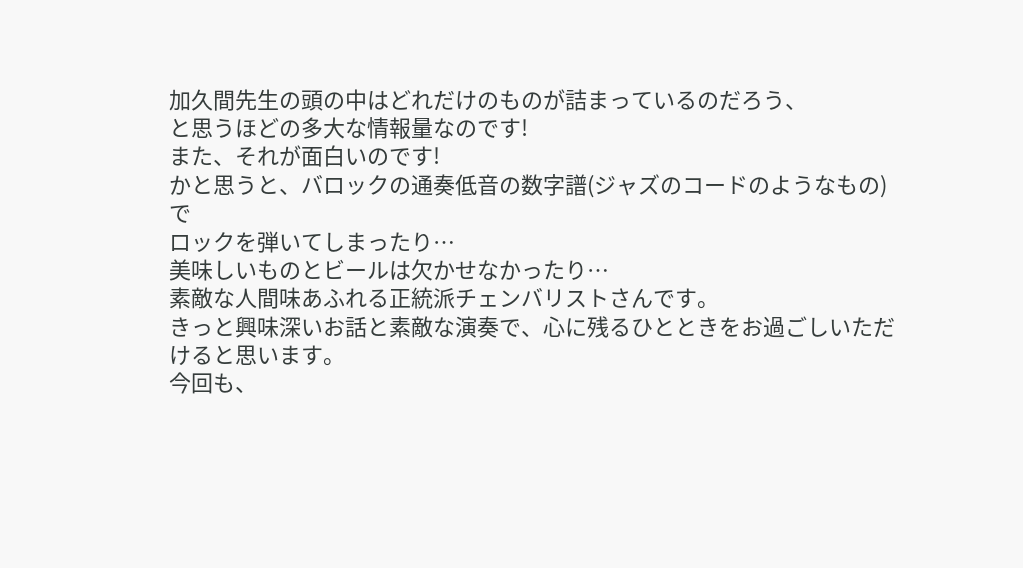加久間先生の頭の中はどれだけのものが詰まっているのだろう、
と思うほどの多大な情報量なのです!
また、それが面白いのです!
かと思うと、バロックの通奏低音の数字譜(ジャズのコードのようなもの)で
ロックを弾いてしまったり…
美味しいものとビールは欠かせなかったり…
素敵な人間味あふれる正統派チェンバリストさんです。
きっと興味深いお話と素敵な演奏で、心に残るひとときをお過ごしいただけると思います。
今回も、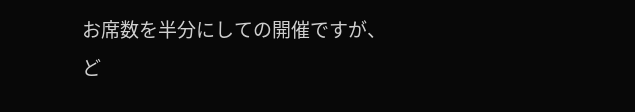お席数を半分にしての開催ですが、ど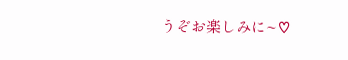うぞお楽しみに~♡